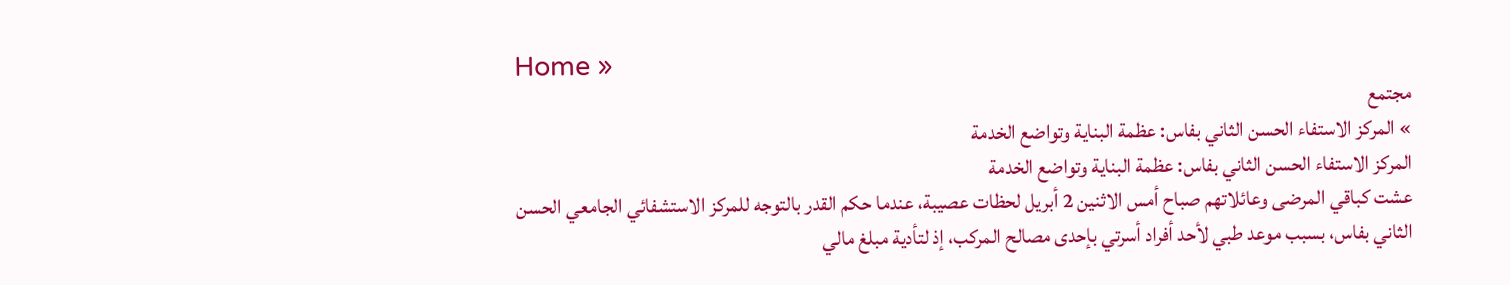Home »
مجتمع
» المركز الاستفاء الحسن الثاني بفاس: عظمة البناية وتواضع الخدمة
المركز الاستفاء الحسن الثاني بفاس: عظمة البناية وتواضع الخدمة
عشت كباقي المرضى وعائلاتهم صباح أمس الاثنين 2 أبريل لحظات عصيبة، عندما حكم القدر بالتوجه للمركز الاستشفائي الجامعي الحسن الثاني بفاس، بسبب موعد طبي لأحد أفراد أسرتي بإحدى مصالح المركب، إذ لتأدية مبلغ مالي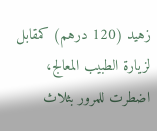زهيد (120 درهم) كمقابل لزيارة الطبيب المعالج، اضطرت للمرور بثلاث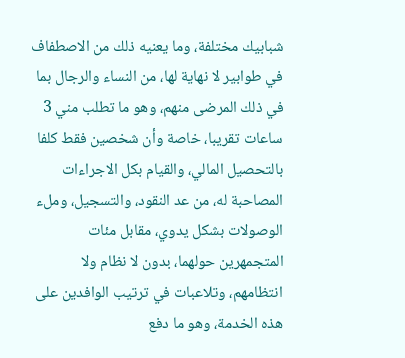شبابيك مختلفة، وما يعنيه ذلك من الاصطفاف في طوابير لا نهاية لها، من النساء والرجال بما في ذلك المرضى منهم، وهو ما تطلب مني 3 ساعات تقريبا، خاصة وأن شخصين فقط كلفا بالتحصيل المالي، والقيام بكل الاجراءات المصاحبة له، من عد النقود، والتسجيل، وملء الوصولات بشكل يدوي، مقابل مئات المتجمهرين حولهما، بدون لا نظام ولا انتظامهم، وتلاعبات في ترتيب الوافدين على هذه الخدمة، وهو ما دفع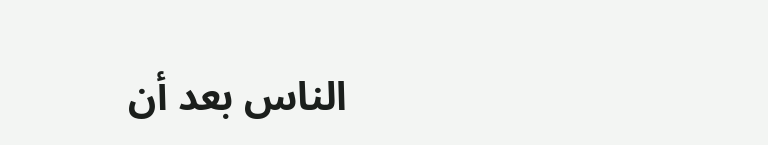الناس بعد أن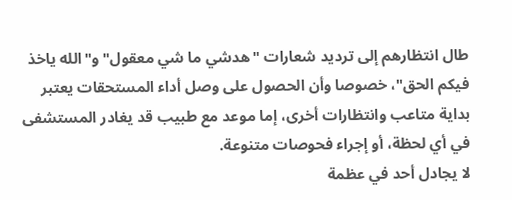طال انتظارهم إلى ترديد شعارات "هدشي ما شي معقول" و"الله ياخذ فيكم الحق"، خصوصا وأن الحصول على وصل أداء المستحقات يعتبر بداية متاعب وانتظارات أخرى، إما موعد مع طبيب قد يغادر المستشفى في أي لحظة، أو إجراء فحوصات متنوعة.
لا يجادل أحد في عظمة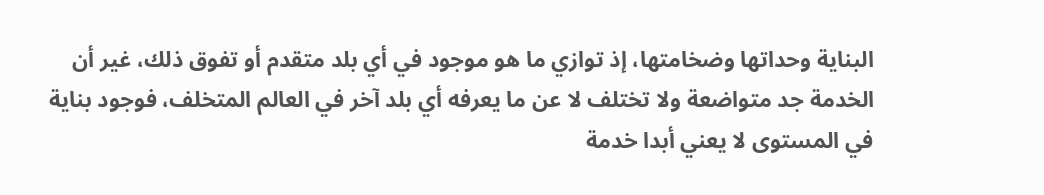البناية وحداتها وضخامتها، إذ توازي ما هو موجود في أي بلد متقدم أو تفوق ذلك، غير أن الخدمة جد متواضعة ولا تختلف لا عن ما يعرفه أي بلد آخر في العالم المتخلف، فوجود بناية في المستوى لا يعني أبدا خدمة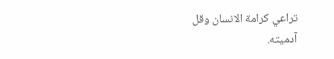تراعي كرامة الانسان وقل آدميته.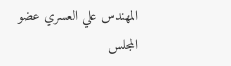المهندس علي العسري عضو المجلس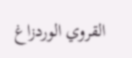القروي الوردزاغ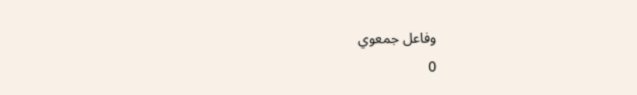وفاعل جمعوي
0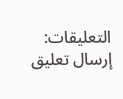التعليقات:
إرسال تعليق